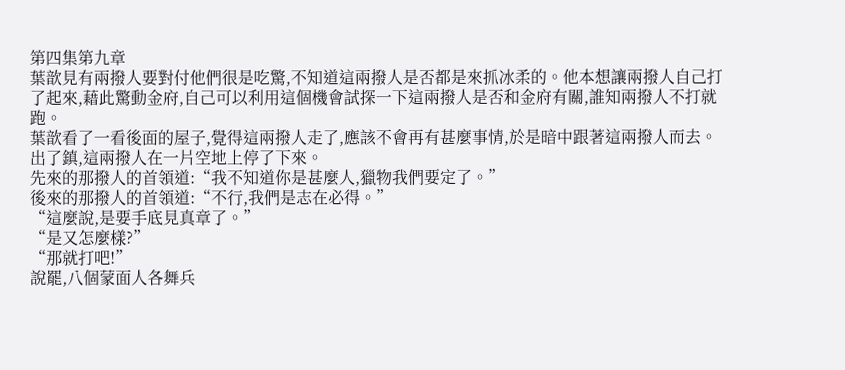第四集第九章
葉歆見有兩撥人要對付他們很是吃驚,不知道這兩撥人是否都是來抓冰柔的。他本想讓兩撥人自己打了起來,藉此驚動金府,自己可以利用這個機會試探一下這兩撥人是否和金府有關,誰知兩撥人不打就跑。
葉歆看了一看後面的屋子,覺得這兩撥人走了,應該不會再有甚麼事情,於是暗中跟著這兩撥人而去。
出了鎮,這兩撥人在一片空地上停了下來。
先來的那撥人的首領道:“我不知道你是甚麼人,獵物我們要定了。”
後來的那撥人的首領道:“不行,我們是志在必得。”
“這麼說,是要手底見真章了。”
“是又怎麼樣?”
“那就打吧!”
說罷,八個蒙面人各舞兵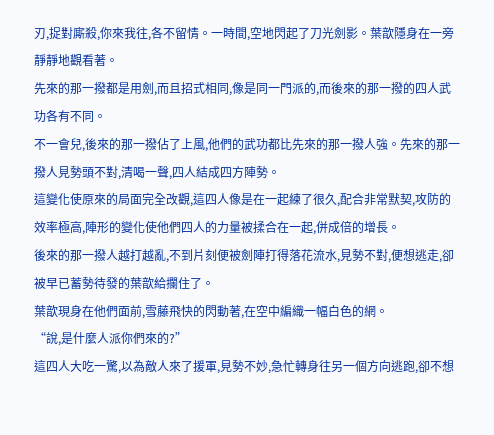刃,捉對廝殺,你來我往,各不留情。一時間,空地閃起了刀光劍影。葉歆隱身在一旁靜靜地觀看著。
先來的那一撥都是用劍,而且招式相同,像是同一門派的,而後來的那一撥的四人武功各有不同。
不一會兒,後來的那一撥佔了上風,他們的武功都比先來的那一撥人強。先來的那一撥人見勢頭不對,清喝一聲,四人結成四方陣勢。
這變化使原來的局面完全改觀,這四人像是在一起練了很久,配合非常默契,攻防的效率極高,陣形的變化使他們四人的力量被揉合在一起,併成倍的增長。
後來的那一撥人越打越亂,不到片刻便被劍陣打得落花流水,見勢不對,便想逃走,卻被早已蓄勢待發的葉歆給攔住了。
葉歆現身在他們面前,雪藤飛快的閃動著,在空中編織一幅白色的網。
“說,是什麼人派你們來的?”
這四人大吃一驚,以為敵人來了援軍,見勢不妙,急忙轉身往另一個方向逃跑,卻不想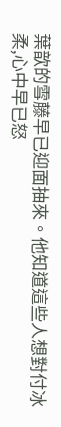葉歆的雪藤早已迎面抽來。他知道這些人想對付冰柔,心中早已怒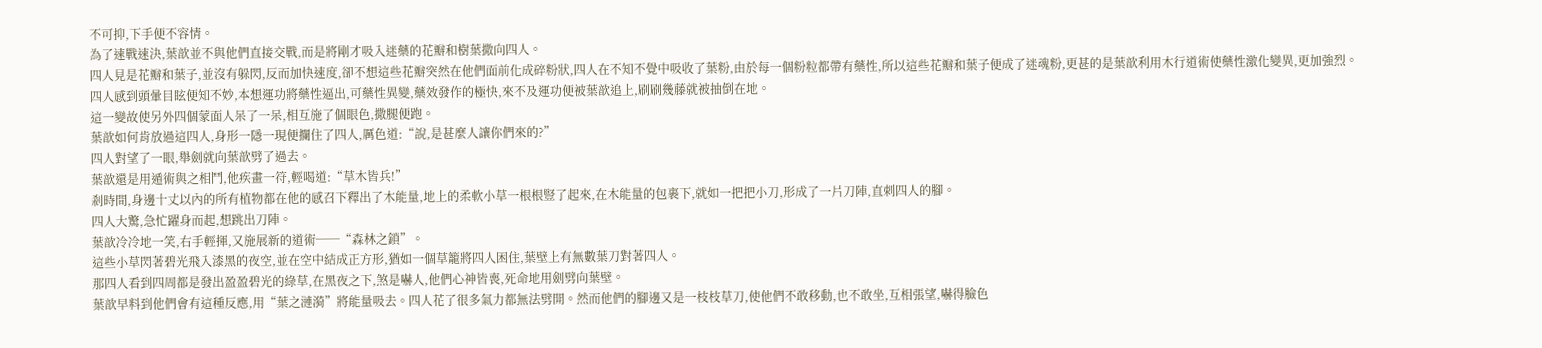不可抑,下手便不容情。
為了速戰速決,葉歆並不與他們直接交戰,而是將剛才吸入迷藥的花瓣和樹葉撒向四人。
四人見是花瓣和葉子,並沒有躲閃,反而加快速度,卻不想這些花瓣突然在他們面前化成碎粉狀,四人在不知不覺中吸收了葉粉,由於每一個粉粒都帶有藥性,所以這些花瓣和葉子便成了迷魂粉,更甚的是葉歆利用木行道術使藥性激化變異,更加強烈。
四人感到頭暈目眩便知不妙,本想運功將藥性逼出,可藥性異變,藥效發作的極快,來不及運功便被葉歆追上,刷刷幾藤就被抽倒在地。
這一變故使另外四個蒙面人呆了一呆,相互施了個眼色,撒腿便跑。
葉歆如何肯放過這四人,身形一隱一現便攔住了四人,厲色道:“說,是甚麼人讓你們來的?”
四人對望了一眼,舉劍就向葉歆劈了過去。
葉歆還是用遁術與之相鬥,他疾畫一符,輕喝道:“草木皆兵!”
剎時間,身邊十丈以內的所有植物都在他的感召下釋出了木能量,地上的柔軟小草一根根豎了起來,在木能量的包裹下,就如一把把小刀,形成了一片刀陣,直刺四人的腳。
四人大驚,急忙躍身而起,想跳出刀陣。
葉歆冷冷地一笑,右手輕揮,又施展新的道術──“森林之鎖”。
這些小草閃著碧光飛入漆黑的夜空,並在空中結成正方形,猶如一個草籠將四人困住,葉壁上有無數葉刀對著四人。
那四人看到四周都是發出盈盈碧光的綠草,在黑夜之下,煞是嚇人,他們心神皆喪,死命地用劍劈向葉壁。
葉歆早料到他們會有這種反應,用“葉之漣漪”將能量吸去。四人花了很多氣力都無法劈開。然而他們的腳邊又是一枝枝草刀,使他們不敢移動,也不敢坐,互相張望,嚇得臉色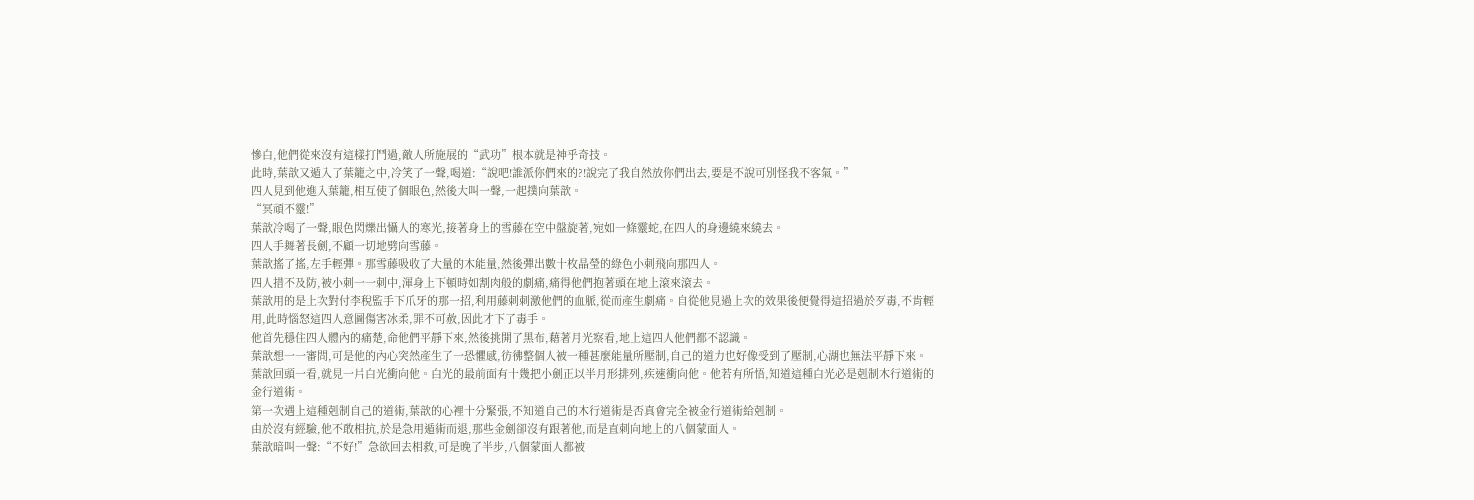慘白,他們從來沒有這樣打鬥過,敵人所施展的“武功”根本就是神乎奇技。
此時,葉歆又遁入了葉籠之中,冷笑了一聲,喝道:“說吧!誰派你們來的?!說完了我自然放你們出去,要是不說可別怪我不客氣。”
四人見到他進入葉籠,相互使了個眼色,然後大叫一聲,一起撲向葉歆。
“冥頑不靈!”
葉歆冷喝了一聲,眼色閃爍出懾人的寒光,接著身上的雪藤在空中盤旋著,宛如一條靈蛇,在四人的身邊繞來繞去。
四人手舞著長劍,不顧一切地劈向雪藤。
葉歆搖了搖,左手輕彈。那雪藤吸收了大量的木能量,然後彈出數十枚晶瑩的綠色小刺飛向那四人。
四人措不及防,被小刺一一刺中,渾身上下頓時如割肉般的劇痛,痛得他們抱著頭在地上滾來滾去。
葉歆用的是上次對付李稅監手下爪牙的那一招,利用藤刺刺激他們的血脈,從而產生劇痛。自從他見過上次的效果後便覺得這招過於歹毒,不肯輕用,此時惱怒這四人意圖傷害冰柔,罪不可赦,因此才下了毒手。
他首先穩住四人體內的痛楚,命他們平靜下來,然後挑開了黑布,藉著月光察看,地上這四人他們都不認識。
葉歆想一一審問,可是他的內心突然產生了一恐懼感,彷彿整個人被一種甚麼能量所壓制,自己的道力也好像受到了壓制,心湖也無法平靜下來。
葉歆回頭一看,就見一片白光衝向他。白光的最前面有十幾把小劍正以半月形排列,疾速衝向他。他若有所悟,知道這種白光必是剋制木行道術的金行道術。
第一次遇上這種剋制自己的道術,葉歆的心裡十分緊張,不知道自己的木行道術是否真會完全被金行道術給剋制。
由於沒有經驗,他不敢相抗,於是急用遁術而退,那些金劍卻沒有跟著他,而是直刺向地上的八個蒙面人。
葉歆暗叫一聲:“不好!”急欲回去相救,可是晚了半步,八個蒙面人都被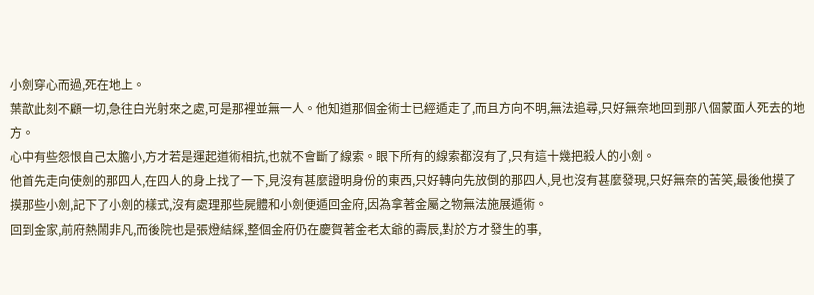小劍穿心而過,死在地上。
葉歆此刻不顧一切,急往白光射來之處,可是那裡並無一人。他知道那個金術士已經遁走了,而且方向不明,無法追尋,只好無奈地回到那八個蒙面人死去的地方。
心中有些怨恨自己太膽小,方才若是運起道術相抗,也就不會斷了線索。眼下所有的線索都沒有了,只有這十幾把殺人的小劍。
他首先走向使劍的那四人,在四人的身上找了一下,見沒有甚麼證明身份的東西,只好轉向先放倒的那四人,見也沒有甚麼發現,只好無奈的苦笑,最後他摸了摸那些小劍,記下了小劍的樣式,沒有處理那些屍體和小劍便遁回金府,因為拿著金屬之物無法施展遁術。
回到金家,前府熱鬧非凡,而後院也是張燈結綵,整個金府仍在慶賀著金老太爺的壽辰,對於方才發生的事,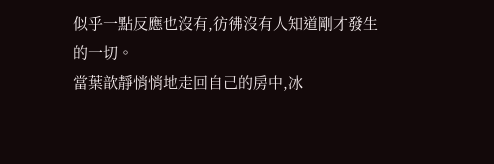似乎一點反應也沒有,彷彿沒有人知道剛才發生的一切。
當葉歆靜悄悄地走回自己的房中,冰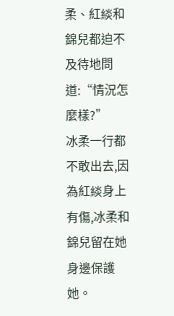柔、紅緂和錦兒都迫不及待地問道:“情況怎麼樣?”
冰柔一行都不敢出去,因為紅緂身上有傷,冰柔和錦兒留在她身邊保護她。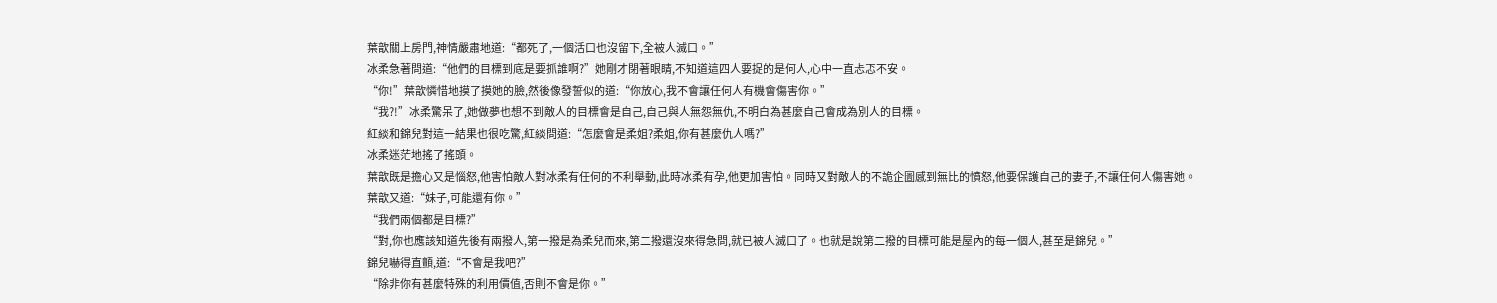葉歆關上房門,神情嚴肅地道:“都死了,一個活口也沒留下,全被人滅口。”
冰柔急著問道:“他們的目標到底是要抓誰啊?”她剛才閉著眼睛,不知道這四人要捉的是何人,心中一直忐忑不安。
“你!”葉歆憐惜地摸了摸她的臉,然後像發誓似的道:“你放心,我不會讓任何人有機會傷害你。”
“我?!”冰柔驚呆了,她做夢也想不到敵人的目標會是自己,自己與人無怨無仇,不明白為甚麼自己會成為別人的目標。
紅緂和錦兒對這一結果也很吃驚,紅緂問道:“怎麼會是柔姐?柔姐,你有甚麼仇人嗎?”
冰柔迷茫地搖了搖頭。
葉歆既是擔心又是惱怒,他害怕敵人對冰柔有任何的不利舉動,此時冰柔有孕,他更加害怕。同時又對敵人的不詭企圖感到無比的憤怒,他要保護自己的妻子,不讓任何人傷害她。
葉歆又道:“妹子,可能還有你。”
“我們兩個都是目標?”
“對,你也應該知道先後有兩撥人,第一撥是為柔兒而來,第二撥還沒來得急問,就已被人滅口了。也就是說第二撥的目標可能是屋內的每一個人,甚至是錦兒。”
錦兒嚇得直顫,道:“不會是我吧?”
“除非你有甚麼特殊的利用價值,否則不會是你。”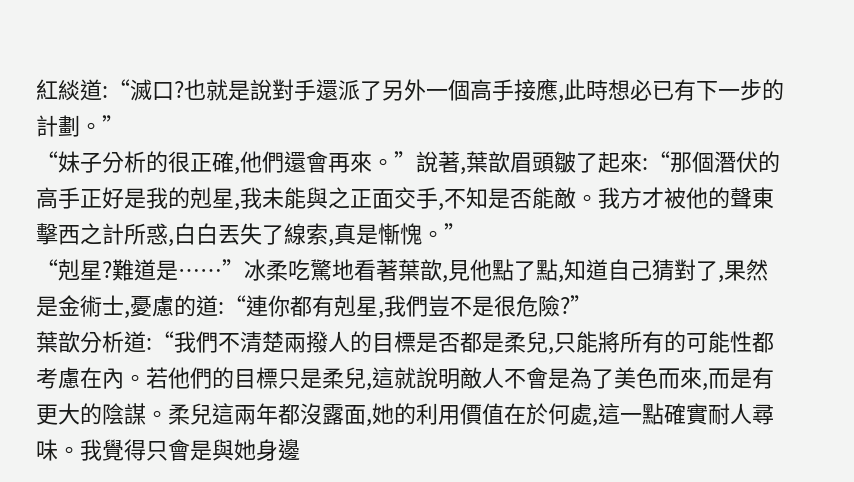紅緂道:“滅口?也就是說對手還派了另外一個高手接應,此時想必已有下一步的計劃。”
“妹子分析的很正確,他們還會再來。”說著,葉歆眉頭皺了起來:“那個潛伏的高手正好是我的剋星,我未能與之正面交手,不知是否能敵。我方才被他的聲東擊西之計所惑,白白丟失了線索,真是慚愧。”
“剋星?難道是……”冰柔吃驚地看著葉歆,見他點了點,知道自己猜對了,果然是金術士,憂慮的道:“連你都有剋星,我們豈不是很危險?”
葉歆分析道:“我們不清楚兩撥人的目標是否都是柔兒,只能將所有的可能性都考慮在內。若他們的目標只是柔兒,這就說明敵人不會是為了美色而來,而是有更大的陰謀。柔兒這兩年都沒露面,她的利用價值在於何處,這一點確實耐人尋味。我覺得只會是與她身邊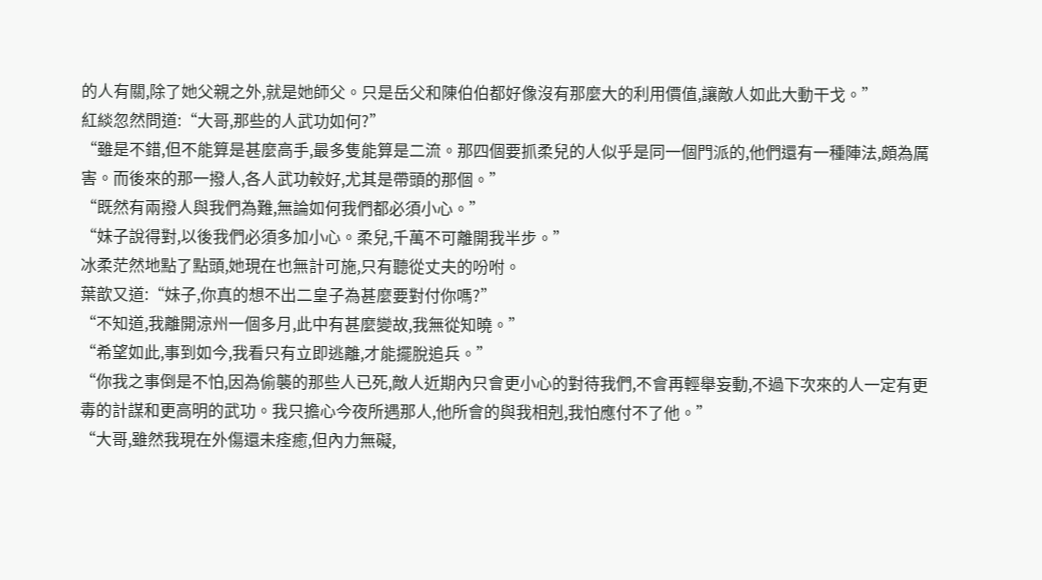的人有關,除了她父親之外,就是她師父。只是岳父和陳伯伯都好像沒有那麼大的利用價值,讓敵人如此大動干戈。”
紅緂忽然問道:“大哥,那些的人武功如何?”
“雖是不錯,但不能算是甚麼高手,最多隻能算是二流。那四個要抓柔兒的人似乎是同一個門派的,他們還有一種陣法,頗為厲害。而後來的那一撥人,各人武功較好,尤其是帶頭的那個。”
“既然有兩撥人與我們為難,無論如何我們都必須小心。”
“妹子說得對,以後我們必須多加小心。柔兒,千萬不可離開我半步。”
冰柔茫然地點了點頭,她現在也無計可施,只有聽從丈夫的吩咐。
葉歆又道:“妹子,你真的想不出二皇子為甚麼要對付你嗎?”
“不知道,我離開涼州一個多月,此中有甚麼變故,我無從知曉。”
“希望如此,事到如今,我看只有立即逃離,才能擺脫追兵。”
“你我之事倒是不怕,因為偷襲的那些人已死,敵人近期內只會更小心的對待我們,不會再輕舉妄動,不過下次來的人一定有更毒的計謀和更高明的武功。我只擔心今夜所遇那人,他所會的與我相剋,我怕應付不了他。”
“大哥,雖然我現在外傷還未痊癒,但內力無礙,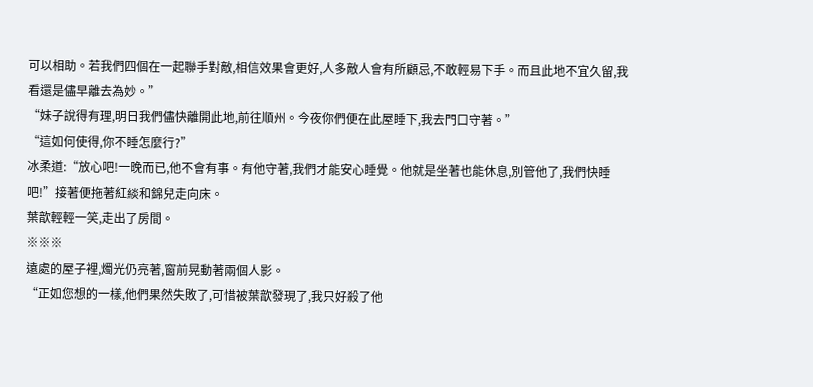可以相助。若我們四個在一起聯手對敵,相信效果會更好,人多敵人會有所顧忌,不敢輕易下手。而且此地不宜久留,我看還是儘早離去為妙。”
“妹子說得有理,明日我們儘快離開此地,前往順州。今夜你們便在此屋睡下,我去門口守著。”
“這如何使得,你不睡怎麼行?”
冰柔道:“放心吧!一晚而已,他不會有事。有他守著,我們才能安心睡覺。他就是坐著也能休息,別管他了,我們快睡吧!”接著便拖著紅緂和錦兒走向床。
葉歆輕輕一笑,走出了房間。
※※※
遠處的屋子裡,燭光仍亮著,窗前晃動著兩個人影。
“正如您想的一樣,他們果然失敗了,可惜被葉歆發現了,我只好殺了他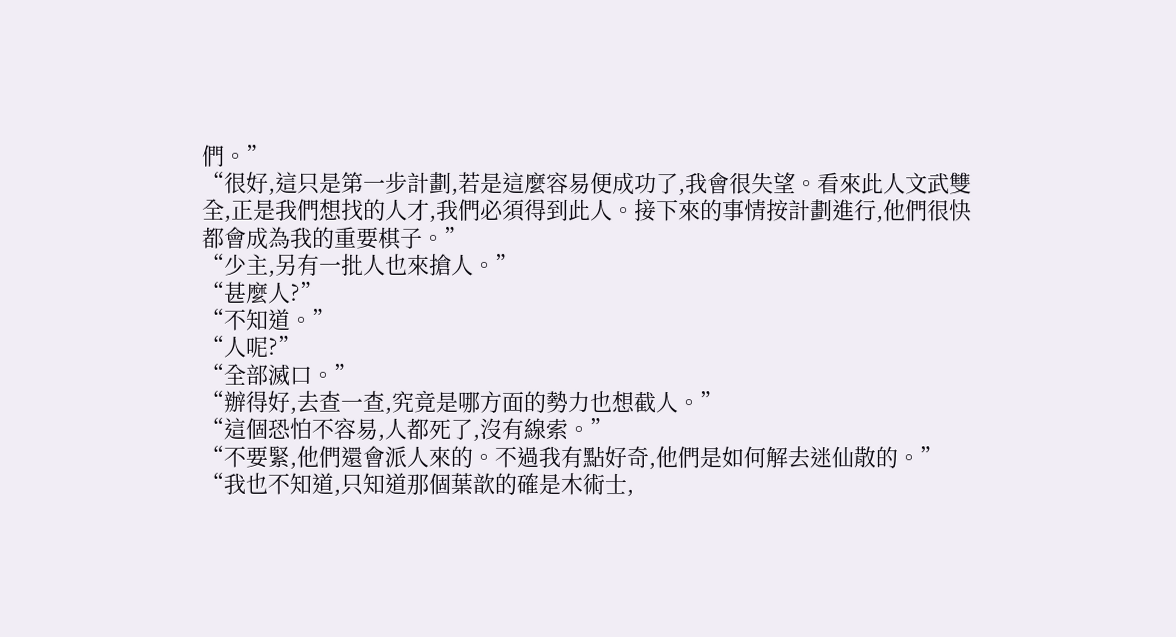們。”
“很好,這只是第一步計劃,若是這麼容易便成功了,我會很失望。看來此人文武雙全,正是我們想找的人才,我們必須得到此人。接下來的事情按計劃進行,他們很快都會成為我的重要棋子。”
“少主,另有一批人也來搶人。”
“甚麼人?”
“不知道。”
“人呢?”
“全部滅口。”
“辦得好,去查一查,究竟是哪方面的勢力也想截人。”
“這個恐怕不容易,人都死了,沒有線索。”
“不要緊,他們還會派人來的。不過我有點好奇,他們是如何解去迷仙散的。”
“我也不知道,只知道那個葉歆的確是木術士,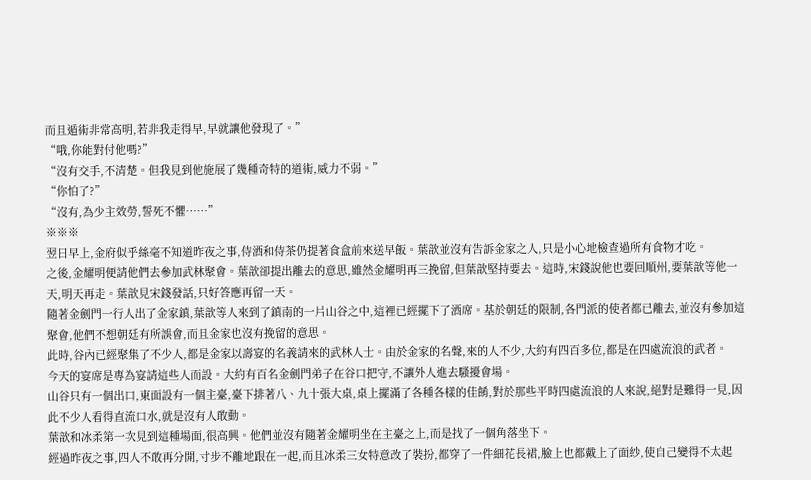而且遁術非常高明,若非我走得早,早就讓他發現了。”
“哦,你能對付他嗎?”
“沒有交手,不清楚。但我見到他施展了幾種奇特的道術,威力不弱。”
“你怕了?”
“沒有,為少主效勞,誓死不懼……”
※※※
翌日早上,金府似乎絲毫不知道昨夜之事,侍酒和侍茶仍提著食盒前來送早飯。葉歆並沒有告訴金家之人,只是小心地檢查過所有食物才吃。
之後,金耀明便請他們去參加武林聚會。葉歆卻提出離去的意思,雖然金耀明再三挽留,但葉歆堅持要去。這時,宋錢說他也要回順州,要葉歆等他一天,明天再走。葉歆見宋錢發話,只好答應再留一天。
隨著金劍門一行人出了金家鎮,葉歆等人來到了鎮南的一片山谷之中,這裡已經擺下了酒席。基於朝廷的限制,各門派的使者都已離去,並沒有參加這聚會,他們不想朝廷有所誤會,而且金家也沒有挽留的意思。
此時,谷內已經聚集了不少人,都是金家以壽宴的名義請來的武林人士。由於金家的名聲,來的人不少,大約有四百多位,都是在四處流浪的武者。
今天的宴席是專為宴請這些人而設。大約有百名金劍門弟子在谷口把守,不讓外人進去騷擾會場。
山谷只有一個出口,東面設有一個主臺,臺下排著八、九十張大桌,桌上擺滿了各種各樣的佳餚,對於那些平時四處流浪的人來說,絕對是難得一見,因此不少人看得直流口水,就是沒有人敢動。
葉歆和冰柔第一次見到這種場面,很高興。他們並沒有隨著金耀明坐在主臺之上,而是找了一個角落坐下。
經過昨夜之事,四人不敢再分開,寸步不離地跟在一起,而且冰柔三女特意改了裝扮,都穿了一件細花長裙,臉上也都戴上了面紗,使自己變得不太起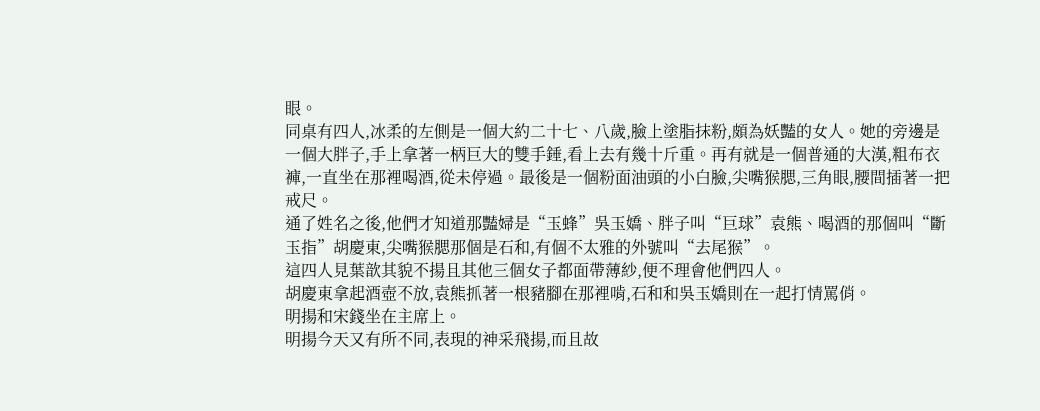眼。
同桌有四人,冰柔的左側是一個大約二十七、八歲,臉上塗脂抹粉,頗為妖豔的女人。她的旁邊是一個大胖子,手上拿著一柄巨大的雙手錘,看上去有幾十斤重。再有就是一個普通的大漢,粗布衣褲,一直坐在那裡喝酒,從未停過。最後是一個粉面油頭的小白臉,尖嘴猴腮,三角眼,腰間插著一把戒尺。
通了姓名之後,他們才知道那豔婦是“玉蜂”吳玉嬌、胖子叫“巨球”袁熊、喝酒的那個叫“斷玉指”胡慶東,尖嘴猴腮那個是石和,有個不太雅的外號叫“去尾猴”。
這四人見葉歆其貌不揚且其他三個女子都面帶薄紗,便不理會他們四人。
胡慶東拿起酒壺不放,袁熊抓著一根豬腳在那裡啃,石和和吳玉嬌則在一起打情罵俏。
明揚和宋錢坐在主席上。
明揚今天又有所不同,表現的神采飛揚,而且故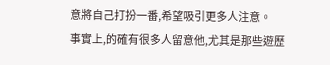意將自己打扮一番,希望吸引更多人注意。
事實上,的確有很多人留意他,尤其是那些遊歷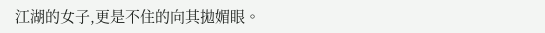江湖的女子,更是不住的向其拋媚眼。